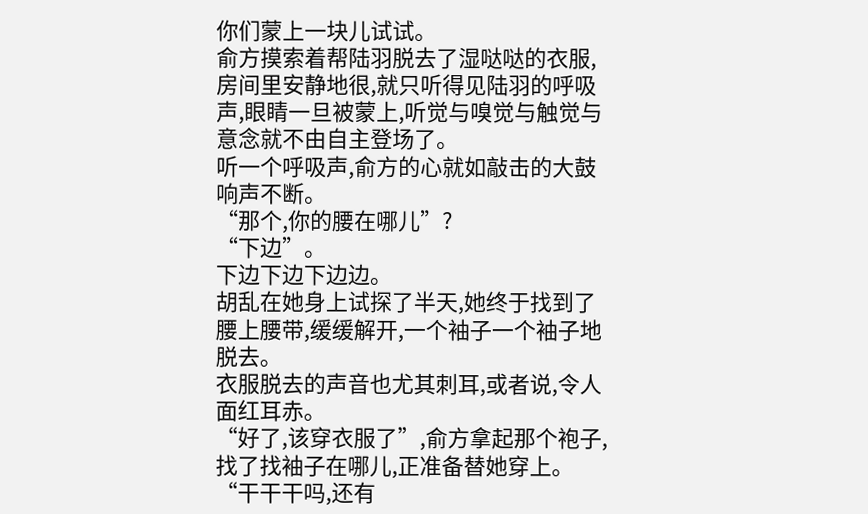你们蒙上一块儿试试。
俞方摸索着帮陆羽脱去了湿哒哒的衣服,房间里安静地很,就只听得见陆羽的呼吸声,眼睛一旦被蒙上,听觉与嗅觉与触觉与意念就不由自主登场了。
听一个呼吸声,俞方的心就如敲击的大鼓响声不断。
“那个,你的腰在哪儿”?
“下边”。
下边下边下边边。
胡乱在她身上试探了半天,她终于找到了腰上腰带,缓缓解开,一个袖子一个袖子地脱去。
衣服脱去的声音也尤其刺耳,或者说,令人面红耳赤。
“好了,该穿衣服了”,俞方拿起那个袍子,找了找袖子在哪儿,正准备替她穿上。
“干干干吗,还有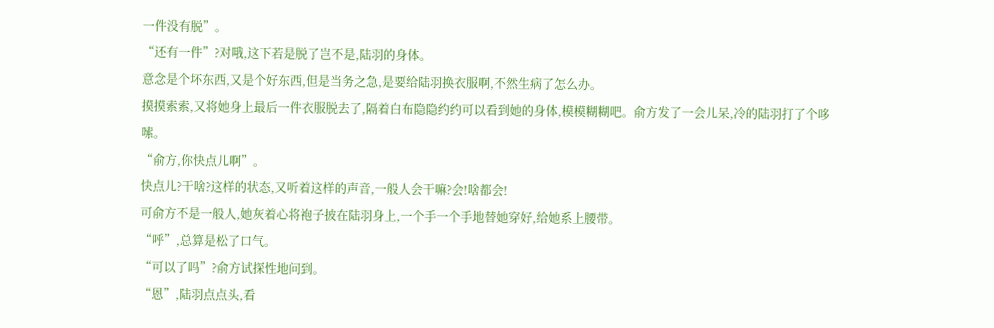一件没有脱”。
“还有一件”?对哦,这下若是脱了岂不是,陆羽的身体。
意念是个坏东西,又是个好东西,但是当务之急,是要给陆羽换衣服啊,不然生病了怎么办。
摸摸索索,又将她身上最后一件衣服脱去了,隔着白布隐隐约约可以看到她的身体,模模糊糊吧。俞方发了一会儿呆,冷的陆羽打了个哆嗦。
“俞方,你快点儿啊”。
快点儿?干啥?这样的状态,又听着这样的声音,一般人会干嘛?会!啥都会!
可俞方不是一般人,她灰着心将袍子披在陆羽身上,一个手一个手地替她穿好,给她系上腰带。
“呼”,总算是松了口气。
“可以了吗”?俞方试探性地问到。
“恩”,陆羽点点头,看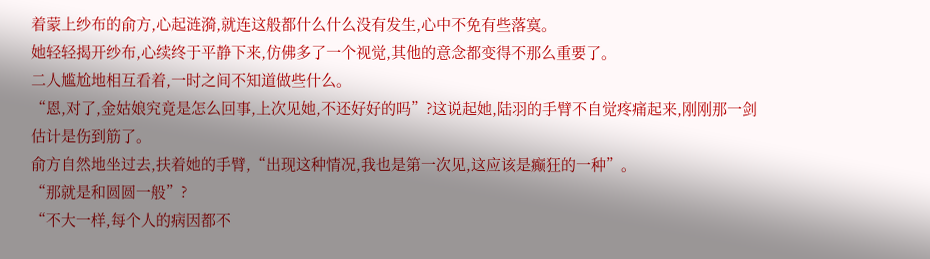着蒙上纱布的俞方,心起涟漪,就连这般都什么什么没有发生,心中不免有些落寞。
她轻轻揭开纱布,心续终于平静下来,仿佛多了一个视觉,其他的意念都变得不那么重要了。
二人尴尬地相互看着,一时之间不知道做些什么。
“恩,对了,金姑娘究竟是怎么回事,上次见她,不还好好的吗”?这说起她,陆羽的手臂不自觉疼痛起来,刚刚那一剑估计是伤到筋了。
俞方自然地坐过去,扶着她的手臂,“出现这种情况,我也是第一次见,这应该是癫狂的一种”。
“那就是和圆圆一般”?
“不大一样,每个人的病因都不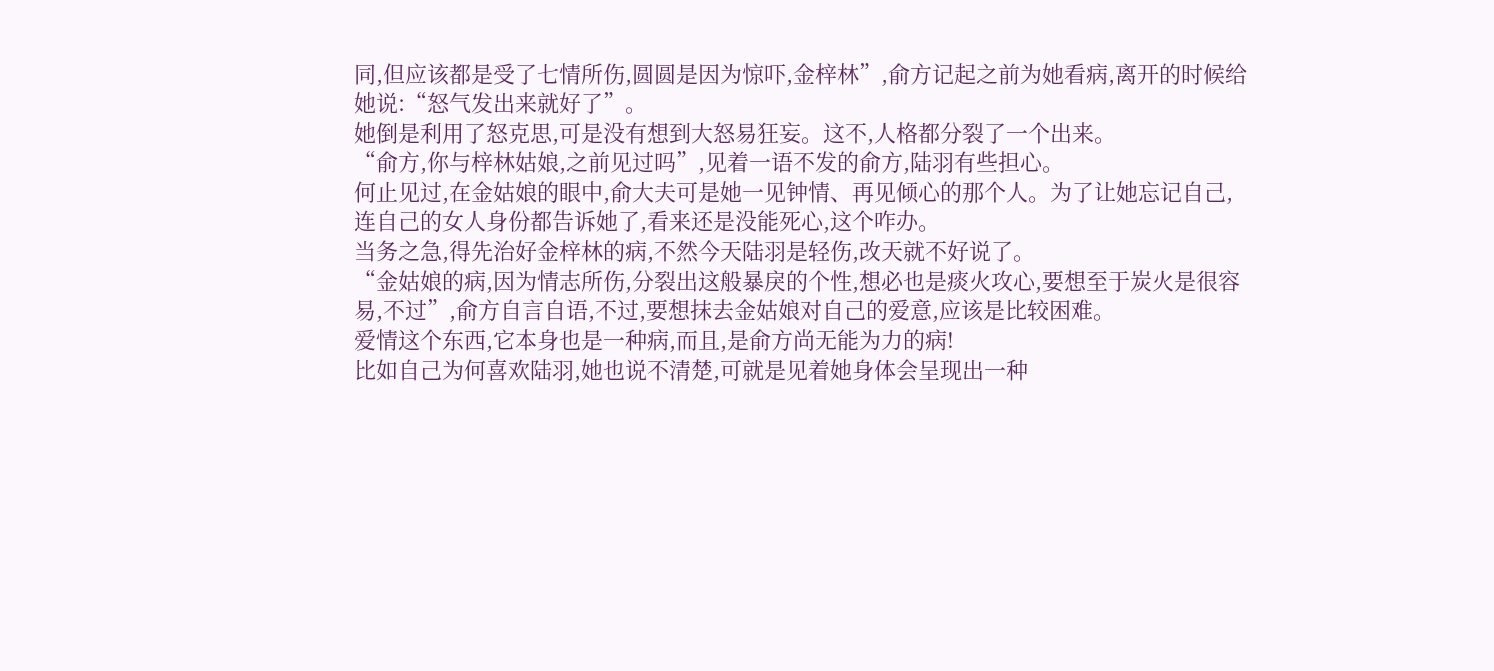同,但应该都是受了七情所伤,圆圆是因为惊吓,金梓林”,俞方记起之前为她看病,离开的时候给她说:“怒气发出来就好了”。
她倒是利用了怒克思,可是没有想到大怒易狂妄。这不,人格都分裂了一个出来。
“俞方,你与梓林姑娘,之前见过吗”,见着一语不发的俞方,陆羽有些担心。
何止见过,在金姑娘的眼中,俞大夫可是她一见钟情、再见倾心的那个人。为了让她忘记自己,连自己的女人身份都告诉她了,看来还是没能死心,这个咋办。
当务之急,得先治好金梓林的病,不然今天陆羽是轻伤,改天就不好说了。
“金姑娘的病,因为情志所伤,分裂出这般暴戾的个性,想必也是痰火攻心,要想至于炭火是很容易,不过”,俞方自言自语,不过,要想抹去金姑娘对自己的爱意,应该是比较困难。
爱情这个东西,它本身也是一种病,而且,是俞方尚无能为力的病!
比如自己为何喜欢陆羽,她也说不清楚,可就是见着她身体会呈现出一种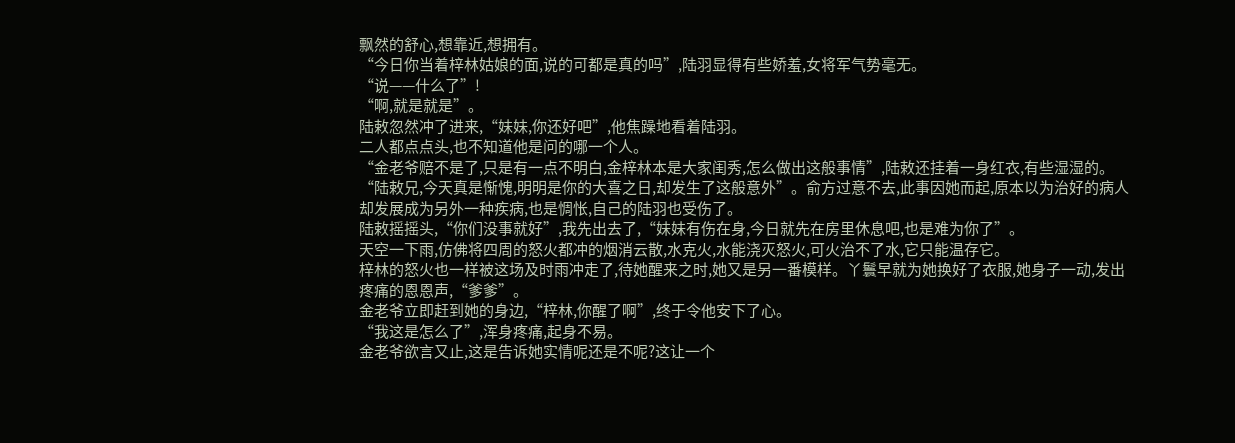飘然的舒心,想靠近,想拥有。
“今日你当着梓林姑娘的面,说的可都是真的吗”,陆羽显得有些娇羞,女将军气势毫无。
“说——什么了”!
“啊,就是就是”。
陆敕忽然冲了进来,“妹妹,你还好吧”,他焦躁地看着陆羽。
二人都点点头,也不知道他是问的哪一个人。
“金老爷赔不是了,只是有一点不明白,金梓林本是大家闺秀,怎么做出这般事情”,陆敕还挂着一身红衣,有些湿湿的。
“陆敕兄,今天真是惭愧,明明是你的大喜之日,却发生了这般意外”。俞方过意不去,此事因她而起,原本以为治好的病人却发展成为另外一种疾病,也是惆怅,自己的陆羽也受伤了。
陆敕摇摇头,“你们没事就好”,我先出去了,“妹妹有伤在身,今日就先在房里休息吧,也是难为你了”。
天空一下雨,仿佛将四周的怒火都冲的烟消云散,水克火,水能浇灭怒火,可火治不了水,它只能温存它。
梓林的怒火也一样被这场及时雨冲走了,待她醒来之时,她又是另一番模样。丫鬟早就为她换好了衣服,她身子一动,发出疼痛的恩恩声,“爹爹”。
金老爷立即赶到她的身边,“梓林,你醒了啊”,终于令他安下了心。
“我这是怎么了”,浑身疼痛,起身不易。
金老爷欲言又止,这是告诉她实情呢还是不呢?这让一个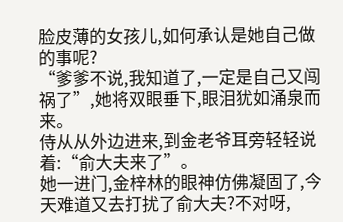脸皮薄的女孩儿,如何承认是她自己做的事呢?
“爹爹不说,我知道了,一定是自己又闯祸了”,她将双眼垂下,眼泪犹如涌泉而来。
侍从从外边进来,到金老爷耳旁轻轻说着:“俞大夫来了”。
她一进门,金梓林的眼神仿佛凝固了,今天难道又去打扰了俞大夫?不对呀,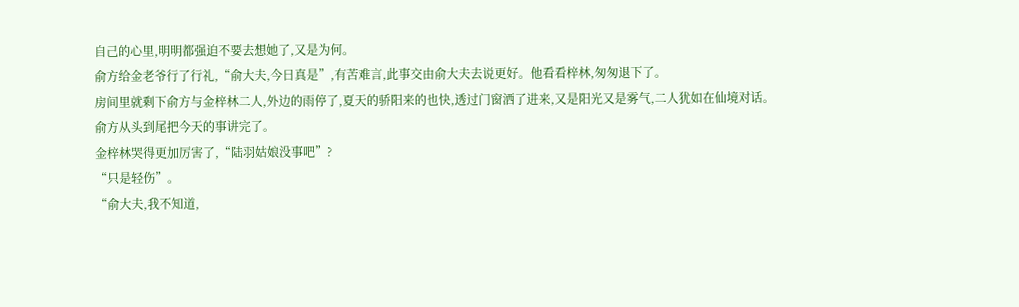自己的心里,明明都强迫不要去想她了,又是为何。
俞方给金老爷行了行礼,“俞大夫,今日真是”,有苦难言,此事交由俞大夫去说更好。他看看梓林,匆匆退下了。
房间里就剩下俞方与金梓林二人,外边的雨停了,夏天的骄阳来的也快,透过门窗洒了进来,又是阳光又是雾气,二人犹如在仙境对话。
俞方从头到尾把今天的事讲完了。
金梓林哭得更加厉害了,“陆羽姑娘没事吧”?
“只是轻伤”。
“俞大夫,我不知道,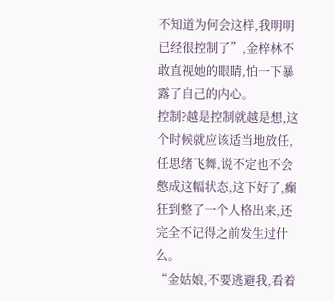不知道为何会这样,我明明已经很控制了”,金梓林不敢直视她的眼睛,怕一下暴露了自己的内心。
控制?越是控制就越是想,这个时候就应该适当地放任,任思绪飞舞,说不定也不会憋成这幅状态,这下好了,癫狂到整了一个人格出来,还完全不记得之前发生过什么。
“金姑娘,不要逃避我,看着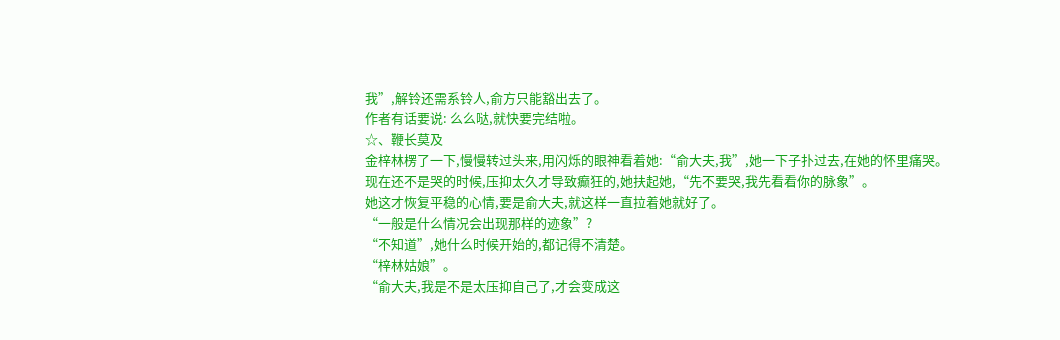我”,解铃还需系铃人,俞方只能豁出去了。
作者有话要说: 么么哒,就快要完结啦。
☆、鞭长莫及
金梓林楞了一下,慢慢转过头来,用闪烁的眼神看着她:“俞大夫,我”,她一下子扑过去,在她的怀里痛哭。
现在还不是哭的时候,压抑太久才导致癫狂的,她扶起她,“先不要哭,我先看看你的脉象”。
她这才恢复平稳的心情,要是俞大夫,就这样一直拉着她就好了。
“一般是什么情况会出现那样的迹象”?
“不知道”,她什么时候开始的,都记得不清楚。
“梓林姑娘”。
“俞大夫,我是不是太压抑自己了,才会变成这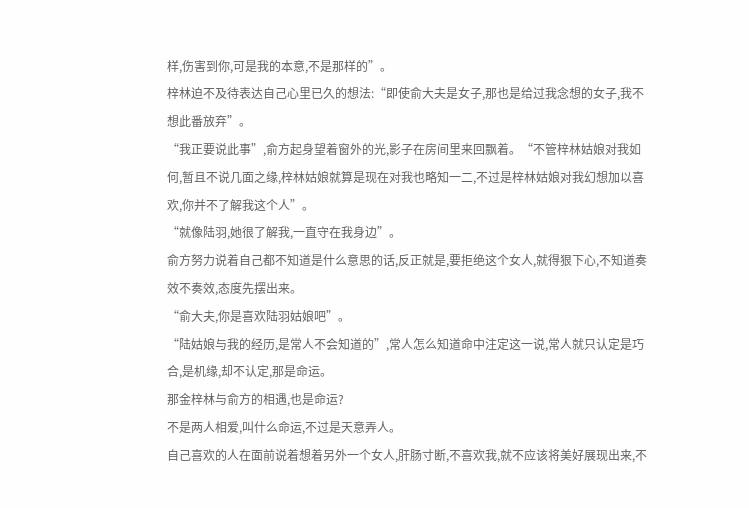样,伤害到你,可是我的本意,不是那样的”。
梓林迫不及待表达自己心里已久的想法:“即使俞大夫是女子,那也是给过我念想的女子,我不想此番放弃”。
“我正要说此事”,俞方起身望着窗外的光,影子在房间里来回飘着。“不管梓林姑娘对我如何,暂且不说几面之缘,梓林姑娘就算是现在对我也略知一二,不过是梓林姑娘对我幻想加以喜欢,你并不了解我这个人”。
“就像陆羽,她很了解我,一直守在我身边”。
俞方努力说着自己都不知道是什么意思的话,反正就是,要拒绝这个女人,就得狠下心,不知道奏效不奏效,态度先摆出来。
“俞大夫,你是喜欢陆羽姑娘吧”。
“陆姑娘与我的经历,是常人不会知道的”,常人怎么知道命中注定这一说,常人就只认定是巧合,是机缘,却不认定,那是命运。
那金梓林与俞方的相遇,也是命运?
不是两人相爱,叫什么命运,不过是天意弄人。
自己喜欢的人在面前说着想着另外一个女人,肝肠寸断,不喜欢我,就不应该将美好展现出来,不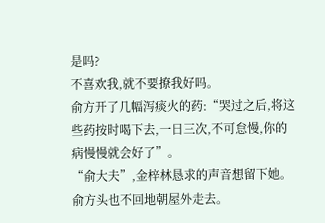是吗?
不喜欢我,就不要撩我好吗。
俞方开了几幅泻痰火的药:“哭过之后,将这些药按时喝下去,一日三次,不可怠慢,你的病慢慢就会好了”。
“俞大夫”,金梓林恳求的声音想留下她。
俞方头也不回地朝屋外走去。